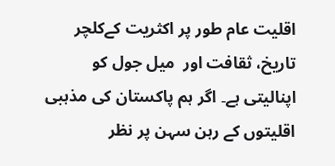اقلیت عام طور پر اکثریت کےکلچر تاریخ، ثقافت اور  میل جول کو اپنالیتی ہے۔ اگر ہم پاکستان کی مذہبی اقلیتوں کے رہن سہن پر نظر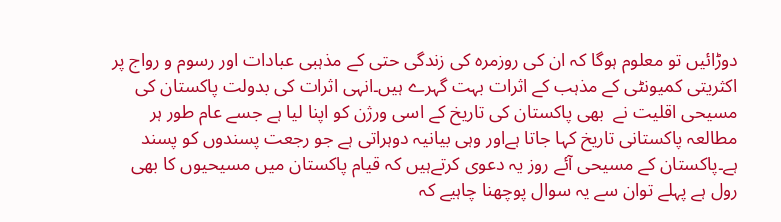دوڑائیں تو معلوم ہوگا کہ ان کی روزمرہ کی زندگی حتی کے مذہبی عبادات اور رسوم و رواج پر اکثریتی کمیونٹی کے مذہب کے اثرات بہت گہرے ہیں۔انہی اثرات کی بدولت پاکستان کی مسیحی اقلیت نے  بھی پاکستان کی تاریخ کے اسی ورژن کو اپنا لیا ہے جسے عام طور ہر مطالعہ پاکستانی تاریخ کہا جاتا ہےاور وہی بیانیہ دوہراتی ہے جو رجعت پسندوں کو پسند ہے۔پاکستان کے مسیحی آئے روز یہ دعوی کرتےہیں کہ قیام پاکستان میں مسیحیوں کا بھی رول ہے پہلے توان سے یہ سوال پوچھنا چاہیے کہ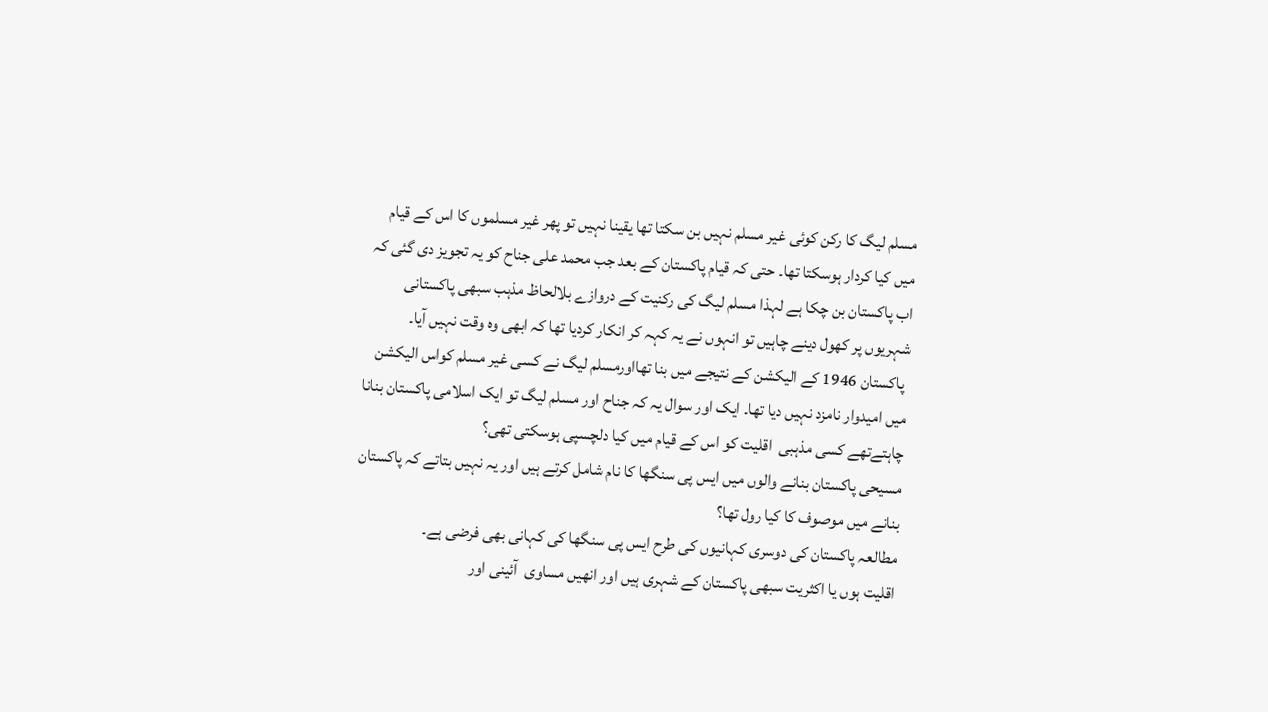مسلم لیگ کا رکن کوئی غیر مسلم نہیں بن سکتا تھا یقینا نہیں تو پھر غیر مسلموں کا اس کے قیام میں کیا کردار ہوسکتا تھا۔ حتی کہ قیام پاکستان کے بعد جب محمد علی جناح کو یہ تجویز دی گئی کہ اب پاکستان بن چکا ہے لہذا مسلم لیگ کی رکنیت کے دروازے بلالحاظ مذہب سبھی پاکستانی شہریوں پر کھول دینے چاہیں تو انہوں نے یہ کہہ کر انکار کردیا تھا کہ ابھی وہ وقت نہیں آیا۔
 پاکستان 1946 کے الیکشن کے نتیجے میں بنا تھااورمسلم لیگ نے کسی غیر مسلم کواس الیکشن میں امیدوار نامزد نہیں دیا تھا۔ ایک اور سوال یہ کہ جناح اور مسلم لیگ تو ایک اسلامی پاکستان بنانا چاہتےتھے کسی مذہبی  اقلیت کو اس کے قیام میں کیا دلچسپی ہوسکتی تھی؟
مسیحی پاکستان بنانے والوں میں ایس پی سنگھا کا نام شامل کرتے ہیں اور یہ نہیں بتاتے کہ پاکستان بنانے میں موصوف کا کیا رول تھا؟
مطالعہ پاکستان کی دوسری کہانیوں کی طرح ایس پی سنگھا کی کہانی بھی فرضی ہے۔
اقلیت ہوں یا اکثریت سبھی پاکستان کے شہری ہیں اور انھیں مساوی  آئینی اور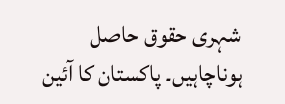شہری حقوق حاصل ہوناچاہیں۔ پاکستان کا آئین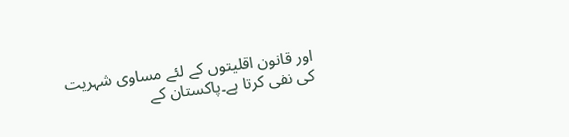اور قانون اقلیتوں کے لئے مساوی شہریت کی نفی کرتا ہے۔پاکستان کے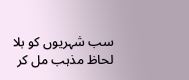سب شہریوں کو بلا لحاظ مذہب مل کر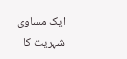ایک مساوی شہریت کا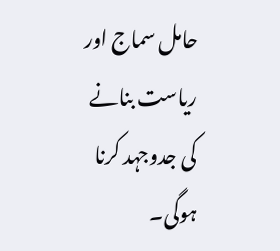حامل سماج اور ریاست بنانے کی جدوجہد کرنا ہوگی۔